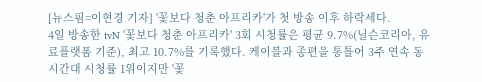[뉴스핌=이현경 기자] '꽃보다 청춘 아프리카'가 첫 방송 이후 하락세다.
4일 방송한 tvN '꽃보다 청춘 아프리카' 3회 시청률은 평균 9.7%(닐슨코리아, 유료플랫폼 기준), 최고 10.7%를 기록했다. 케이블과 종편을 통틀어 3주 연속 동시간대 시청률 1위이지만 '꽃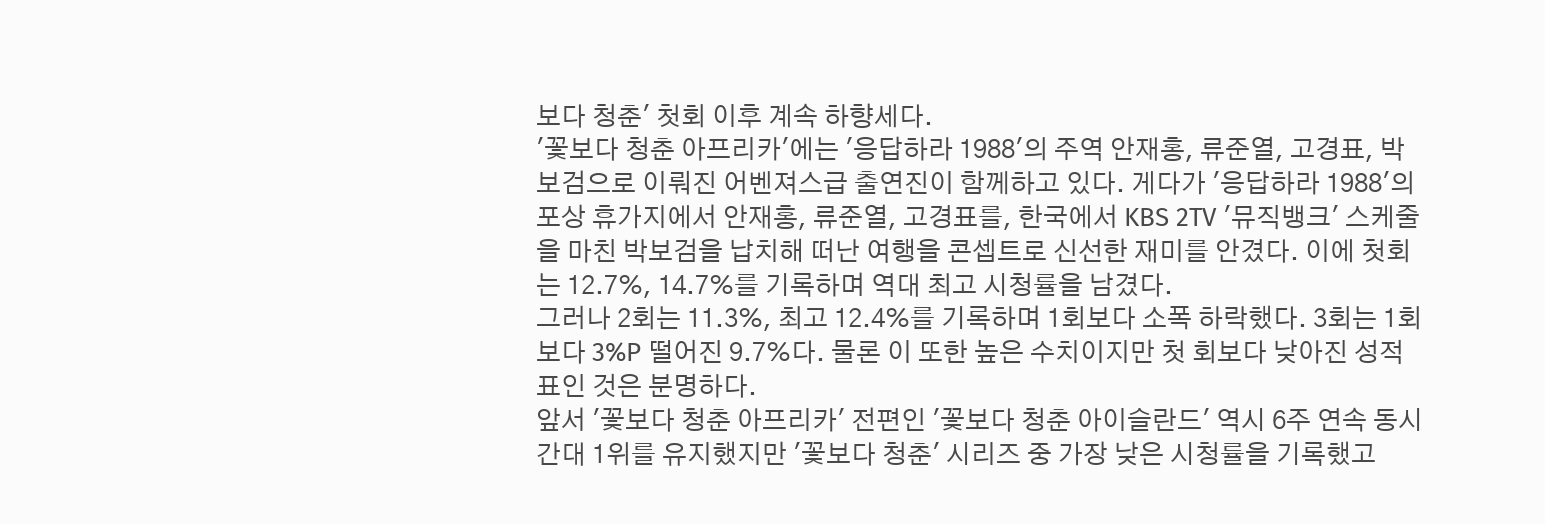보다 청춘' 첫회 이후 계속 하향세다.
'꽃보다 청춘 아프리카'에는 '응답하라 1988'의 주역 안재홍, 류준열, 고경표, 박보검으로 이뤄진 어벤져스급 출연진이 함께하고 있다. 게다가 '응답하라 1988'의 포상 휴가지에서 안재홍, 류준열, 고경표를, 한국에서 KBS 2TV '뮤직뱅크' 스케줄을 마친 박보검을 납치해 떠난 여행을 콘셉트로 신선한 재미를 안겼다. 이에 첫회는 12.7%, 14.7%를 기록하며 역대 최고 시청률을 남겼다.
그러나 2회는 11.3%, 최고 12.4%를 기록하며 1회보다 소폭 하락했다. 3회는 1회보다 3%P 떨어진 9.7%다. 물론 이 또한 높은 수치이지만 첫 회보다 낮아진 성적표인 것은 분명하다.
앞서 '꽃보다 청춘 아프리카' 전편인 '꽃보다 청춘 아이슬란드' 역시 6주 연속 동시간대 1위를 유지했지만 '꽃보다 청춘' 시리즈 중 가장 낮은 시청률을 기록했고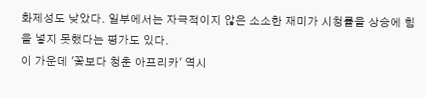화제성도 낮았다. 일부에서는 자극적이지 않은 소소한 재미가 시청률을 상승에 힘을 넣지 못했다는 평가도 있다.
이 가운데 '꽃보다 청춘 아프리카' 역시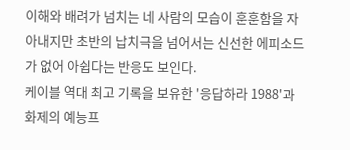이해와 배려가 넘치는 네 사람의 모습이 훈훈함을 자아내지만 초반의 납치극을 넘어서는 신선한 에피소드가 없어 아쉽다는 반응도 보인다.
케이블 역대 최고 기록을 보유한 '응답하라 1988'과 화제의 예능프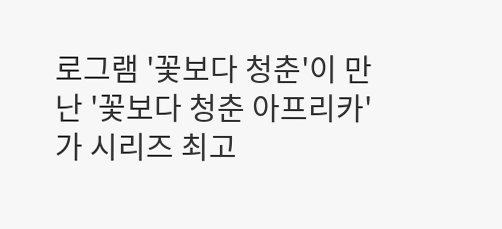로그램 '꽃보다 청춘'이 만난 '꽃보다 청춘 아프리카'가 시리즈 최고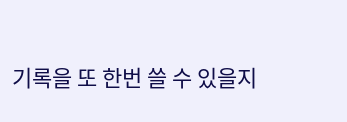기록을 또 한번 쓸 수 있을지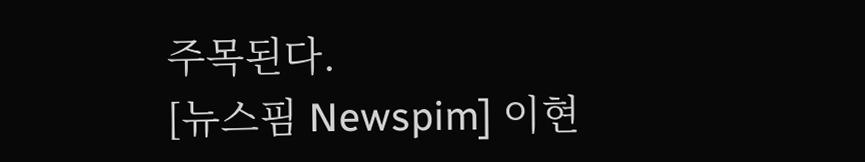주목된다.
[뉴스핌 Newspim] 이현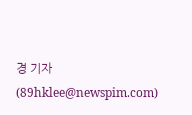경 기자(89hklee@newspim.com)